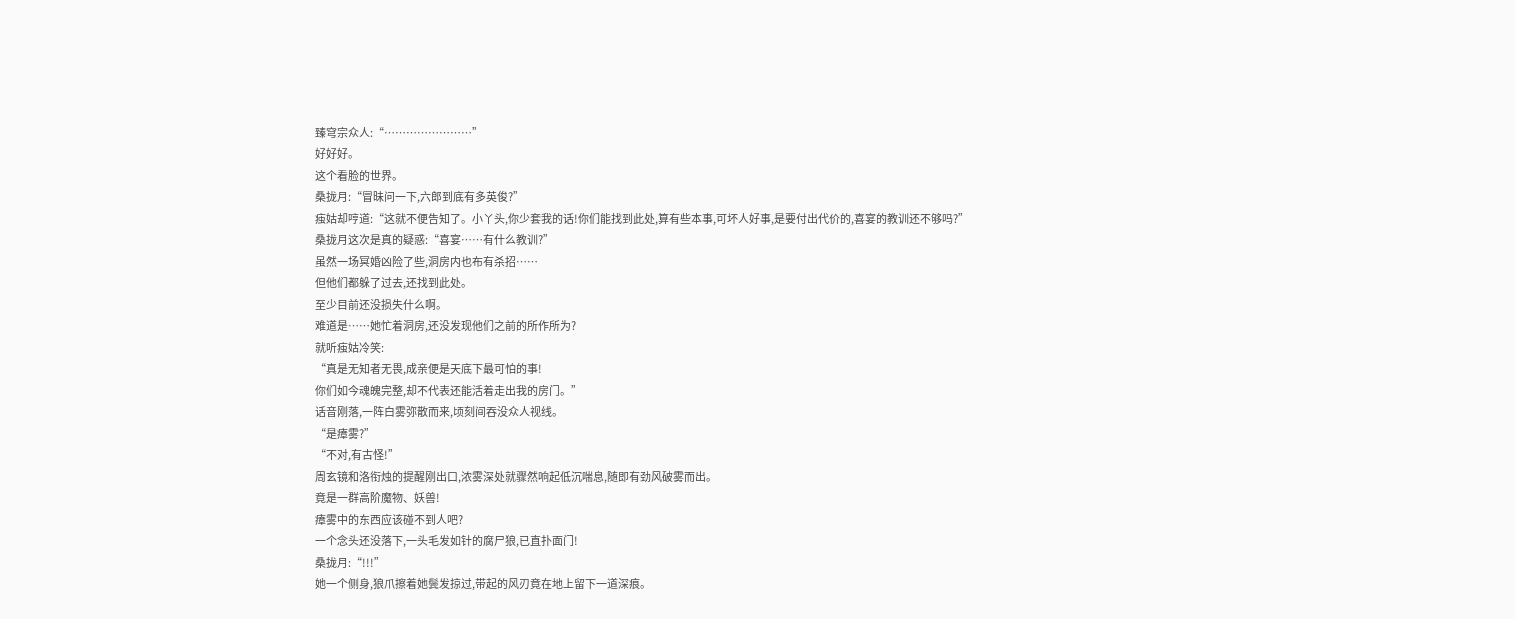臻穹宗众人:“……………………”
好好好。
这个看脸的世界。
桑拢月:“冒昧问一下,六郎到底有多英俊?”
痋姑却哼道:“这就不便告知了。小丫头,你少套我的话!你们能找到此处,算有些本事,可坏人好事,是要付出代价的,喜宴的教训还不够吗?”
桑拢月这次是真的疑惑:“喜宴……有什么教训?”
虽然一场冥婚凶险了些,洞房内也布有杀招……
但他们都躲了过去,还找到此处。
至少目前还没损失什么啊。
难道是……她忙着洞房,还没发现他们之前的所作所为?
就听痋姑冷笑:
“真是无知者无畏,成亲便是天底下最可怕的事!
你们如今魂魄完整,却不代表还能活着走出我的房门。”
话音刚落,一阵白雾弥散而来,顷刻间吞没众人视线。
“是瘴雾?”
“不对,有古怪!”
周玄镜和洛衔烛的提醒刚出口,浓雾深处就骤然响起低沉喘息,随即有劲风破雾而出。
竟是一群高阶魔物、妖兽!
瘴雾中的东西应该碰不到人吧?
一个念头还没落下,一头毛发如针的腐尸狼,已直扑面门!
桑拢月:“!!!”
她一个侧身,狼爪擦着她鬓发掠过,带起的风刃竟在地上留下一道深痕。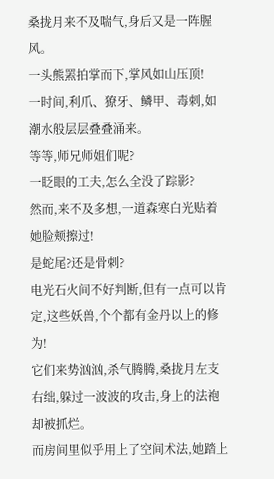桑拢月来不及喘气,身后又是一阵腥风。
一头熊罴拍掌而下,掌风如山压顶!
一时间,利爪、獠牙、鳞甲、毒刺,如潮水般层层叠叠涌来。
等等,师兄师姐们呢?
一眨眼的工夫,怎么全没了踪影?
然而,来不及多想,一道森寒白光贴着她脸颊擦过!
是蛇尾?还是骨刺?
电光石火间不好判断,但有一点可以肯定,这些妖兽,个个都有金丹以上的修为!
它们来势汹汹,杀气腾腾,桑拢月左支右绌,躲过一波波的攻击,身上的法袍却被抓烂。
而房间里似乎用上了空间术法,她踏上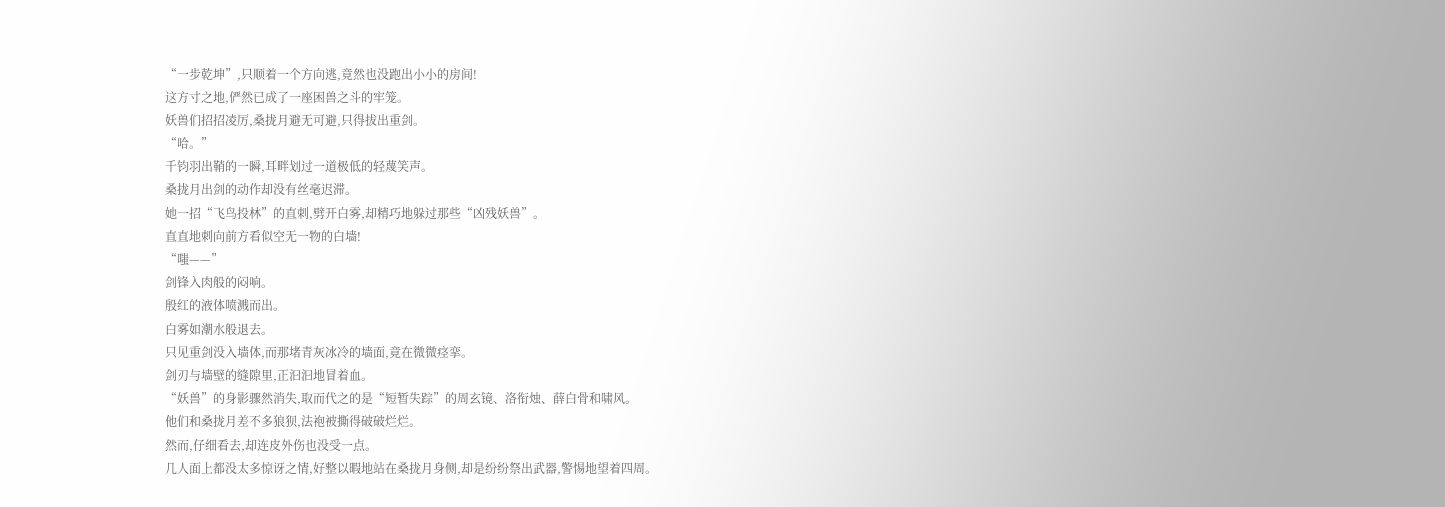“一步乾坤”,只顺着一个方向逃,竟然也没跑出小小的房间!
这方寸之地,俨然已成了一座困兽之斗的牢笼。
妖兽们招招凌厉,桑拢月避无可避,只得拔出重剑。
“哈。”
千钧羽出鞘的一瞬,耳畔划过一道极低的轻蔑笑声。
桑拢月出剑的动作却没有丝毫迟滞。
她一招“飞鸟投林”的直刺,劈开白雾,却精巧地躲过那些“凶残妖兽”。
直直地刺向前方看似空无一物的白墙!
“嗤——”
剑锋入肉般的闷响。
殷红的液体喷溅而出。
白雾如潮水般退去。
只见重剑没入墙体,而那堵青灰冰冷的墙面,竟在微微痉挛。
剑刃与墙壁的缝隙里,正汩汩地冒着血。
“妖兽”的身影骤然消失,取而代之的是“短暂失踪”的周玄镜、洛衔烛、薛白骨和啸风。
他们和桑拢月差不多狼狈,法袍被撕得破破烂烂。
然而,仔细看去,却连皮外伤也没受一点。
几人面上都没太多惊讶之情,好整以暇地站在桑拢月身侧,却是纷纷祭出武器,警惕地望着四周。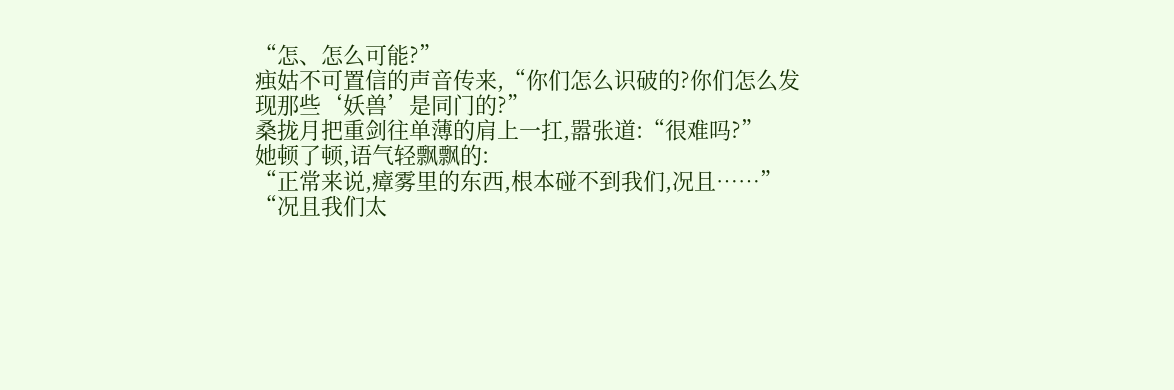“怎、怎么可能?”
痋姑不可置信的声音传来,“你们怎么识破的?你们怎么发现那些‘妖兽’是同门的?”
桑拢月把重剑往单薄的肩上一扛,嚣张道:“很难吗?”
她顿了顿,语气轻飘飘的:
“正常来说,瘴雾里的东西,根本碰不到我们,况且……”
“况且我们太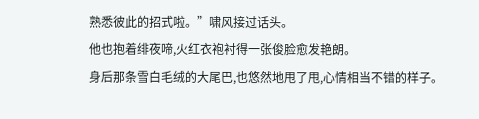熟悉彼此的招式啦。”啸风接过话头。
他也抱着绯夜啼,火红衣袍衬得一张俊脸愈发艳朗。
身后那条雪白毛绒的大尾巴,也悠然地甩了甩,心情相当不错的样子。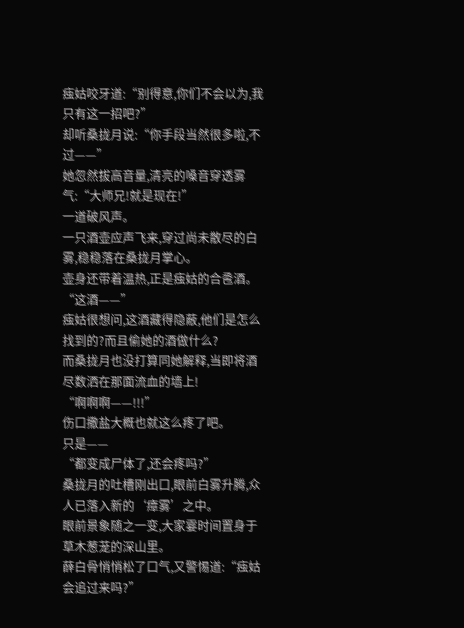痋姑咬牙道:“别得意,你们不会以为,我只有这一招吧?”
却听桑拢月说:“你手段当然很多啦,不过——”
她忽然拔高音量,清亮的嗓音穿透雾气:“大师兄!就是现在!”
一道破风声。
一只酒壶应声飞来,穿过尚未散尽的白雾,稳稳落在桑拢月掌心。
壶身还带着温热,正是痋姑的合卺酒。
“这酒——”
痋姑很想问,这酒藏得隐蔽,他们是怎么找到的?而且偷她的酒做什么?
而桑拢月也没打算同她解释,当即将酒尽数洒在那面流血的墙上!
“啊啊啊——!!!”
伤口撒盐大概也就这么疼了吧。
只是——
“都变成尸体了,还会疼吗?”
桑拢月的吐槽刚出口,眼前白雾升腾,众人已落入新的‘瘴雾’之中。
眼前景象随之一变,大家霎时间置身于草木葱茏的深山里。
薛白骨悄悄松了口气,又警惕道:“痋姑会追过来吗?”